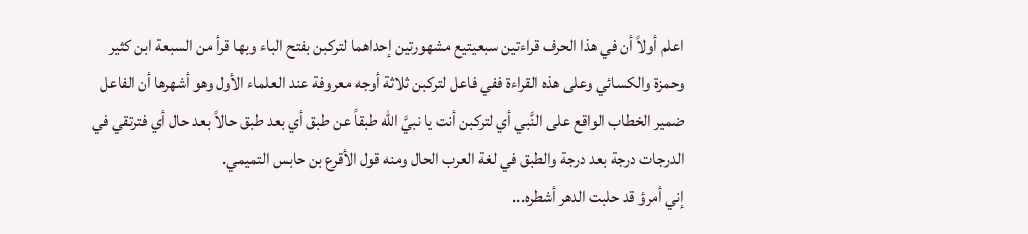اعلم أولاً أن في هذا الحرف قراءتين سبعيتيع مشهورتين إحداهما لتركبن بفتح الباء وبها قرأ من السبعة ابن كثير وحمزة والكسائي وعلى هذه القراءة ففي فاعل لتركبن ثلاثة أوجه معروفة عند العلماء الأول وهو أشهرها أن الفاعل ضمير الخطاب الواقع على النَّبي أي لتركبن أنت يا نبيَّ الله طبقاً عن طبق أي بعد طبق حالاً بعد حال أي فترتقي في الدرجات درجة بعد درجة والطبق في لغة العرب الحال ومنه قول الأقرع بن حابس التميمي.
إني أمرؤ قد حلبت الدهر أشطره...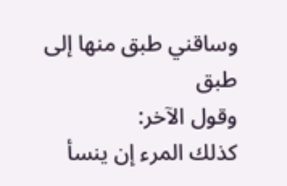وساقني طبق منها إلى طبق
وقول الآخر:
كذلك المرء إن ينسأ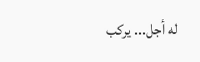له أجل... يركب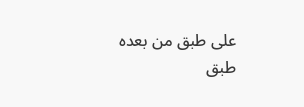على طبق من بعده طبق